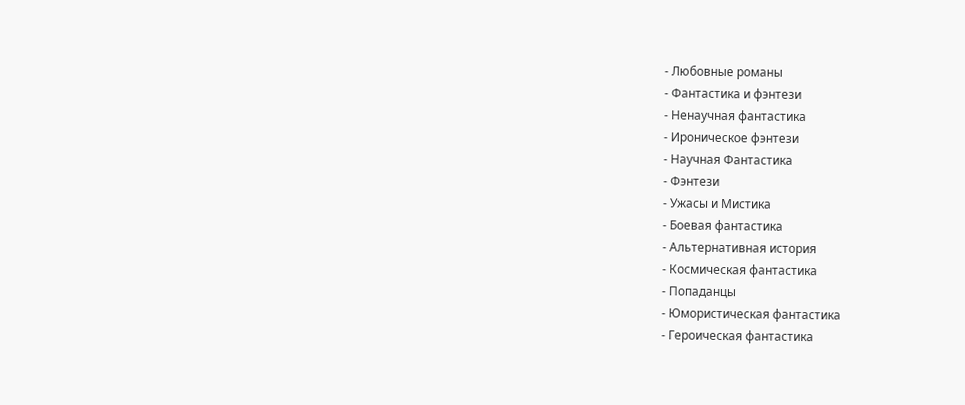- Любовные романы
- Фантастика и фэнтези
- Ненаучная фантастика
- Ироническое фэнтези
- Научная Фантастика
- Фэнтези
- Ужасы и Мистика
- Боевая фантастика
- Альтернативная история
- Космическая фантастика
- Попаданцы
- Юмористическая фантастика
- Героическая фантастика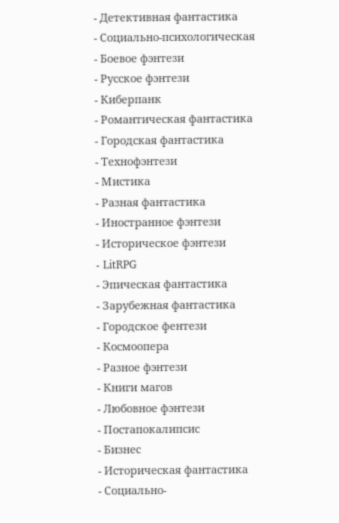- Детективная фантастика
- Социально-психологическая
- Боевое фэнтези
- Русское фэнтези
- Киберпанк
- Романтическая фантастика
- Городская фантастика
- Технофэнтези
- Мистика
- Разная фантастика
- Иностранное фэнтези
- Историческое фэнтези
- LitRPG
- Эпическая фантастика
- Зарубежная фантастика
- Городское фентези
- Космоопера
- Разное фэнтези
- Книги магов
- Любовное фэнтези
- Постапокалипсис
- Бизнес
- Историческая фантастика
- Социально-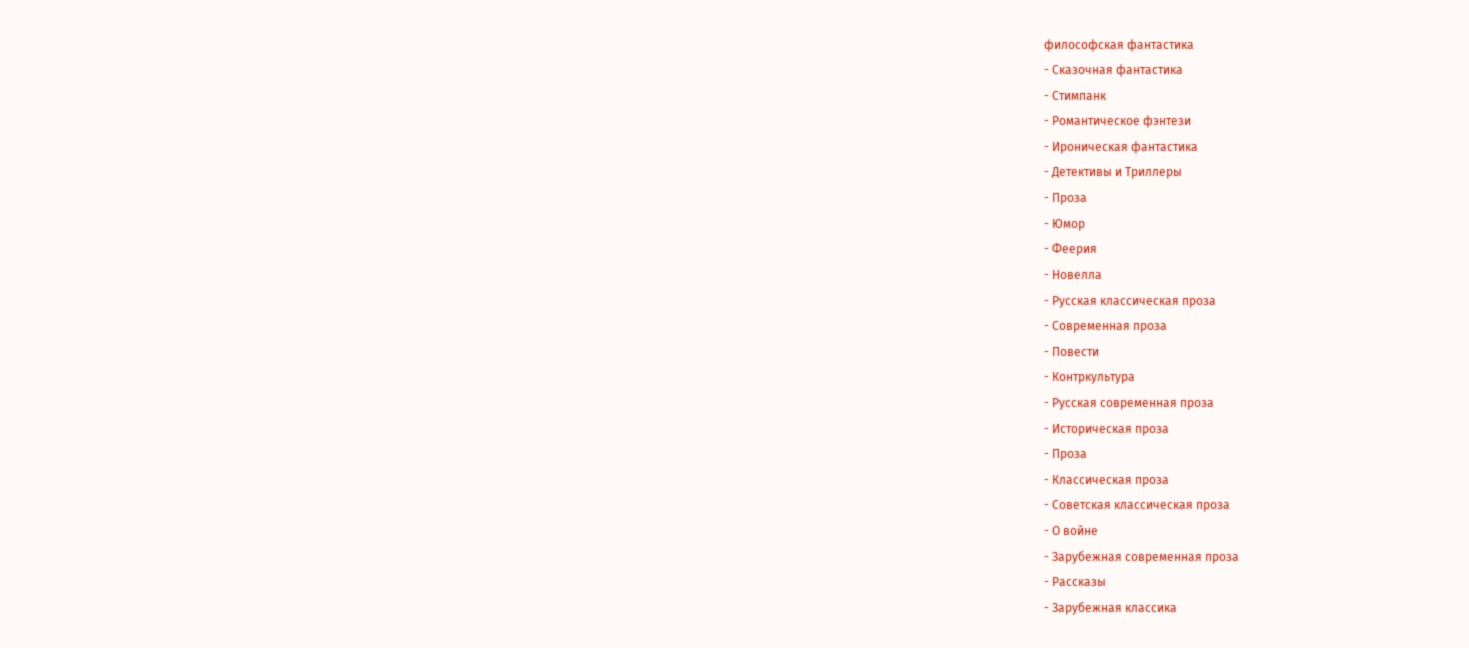философская фантастика
- Сказочная фантастика
- Стимпанк
- Романтическое фэнтези
- Ироническая фантастика
- Детективы и Триллеры
- Проза
- Юмор
- Феерия
- Новелла
- Русская классическая проза
- Современная проза
- Повести
- Контркультура
- Русская современная проза
- Историческая проза
- Проза
- Классическая проза
- Советская классическая проза
- О войне
- Зарубежная современная проза
- Рассказы
- Зарубежная классика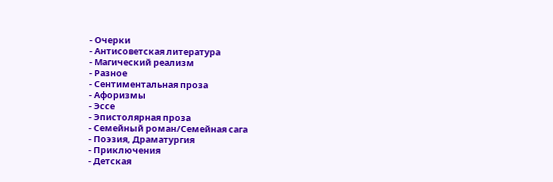- Очерки
- Антисоветская литература
- Магический реализм
- Разное
- Сентиментальная проза
- Афоризмы
- Эссе
- Эпистолярная проза
- Семейный роман/Семейная сага
- Поэзия, Драматургия
- Приключения
- Детская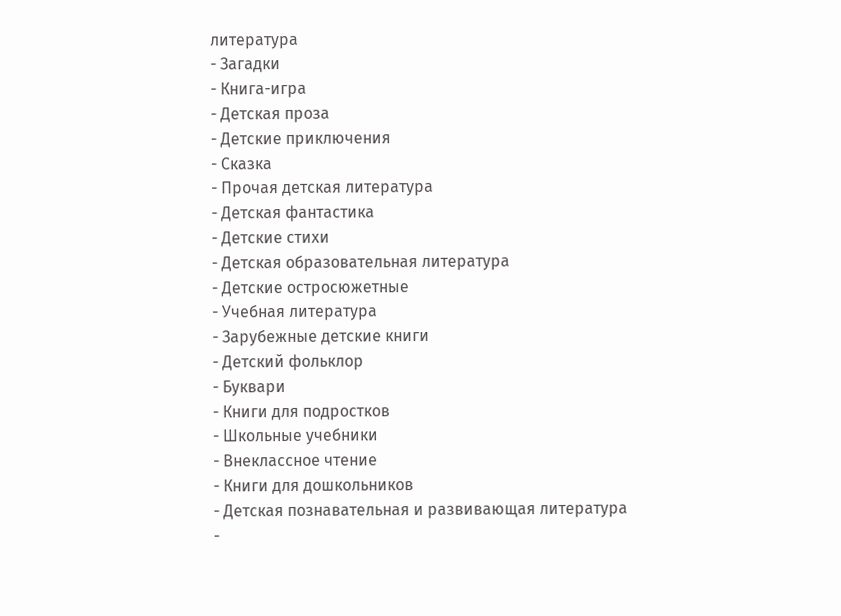литература
- Загадки
- Книга-игра
- Детская проза
- Детские приключения
- Сказка
- Прочая детская литература
- Детская фантастика
- Детские стихи
- Детская образовательная литература
- Детские остросюжетные
- Учебная литература
- Зарубежные детские книги
- Детский фольклор
- Буквари
- Книги для подростков
- Школьные учебники
- Внеклассное чтение
- Книги для дошкольников
- Детская познавательная и развивающая литература
-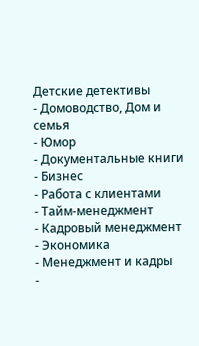Детские детективы
- Домоводство, Дом и семья
- Юмор
- Документальные книги
- Бизнес
- Работа с клиентами
- Тайм-менеджмент
- Кадровый менеджмент
- Экономика
- Менеджмент и кадры
-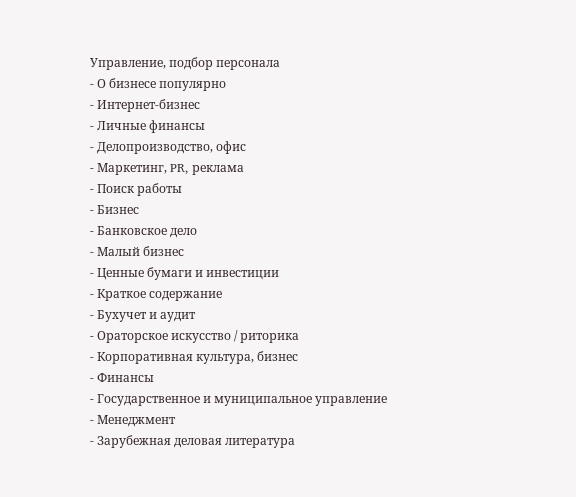Управление, подбор персонала
- О бизнесе популярно
- Интернет-бизнес
- Личные финансы
- Делопроизводство, офис
- Маркетинг, PR, реклама
- Поиск работы
- Бизнес
- Банковское дело
- Малый бизнес
- Ценные бумаги и инвестиции
- Краткое содержание
- Бухучет и аудит
- Ораторское искусство / риторика
- Корпоративная культура, бизнес
- Финансы
- Государственное и муниципальное управление
- Менеджмент
- Зарубежная деловая литература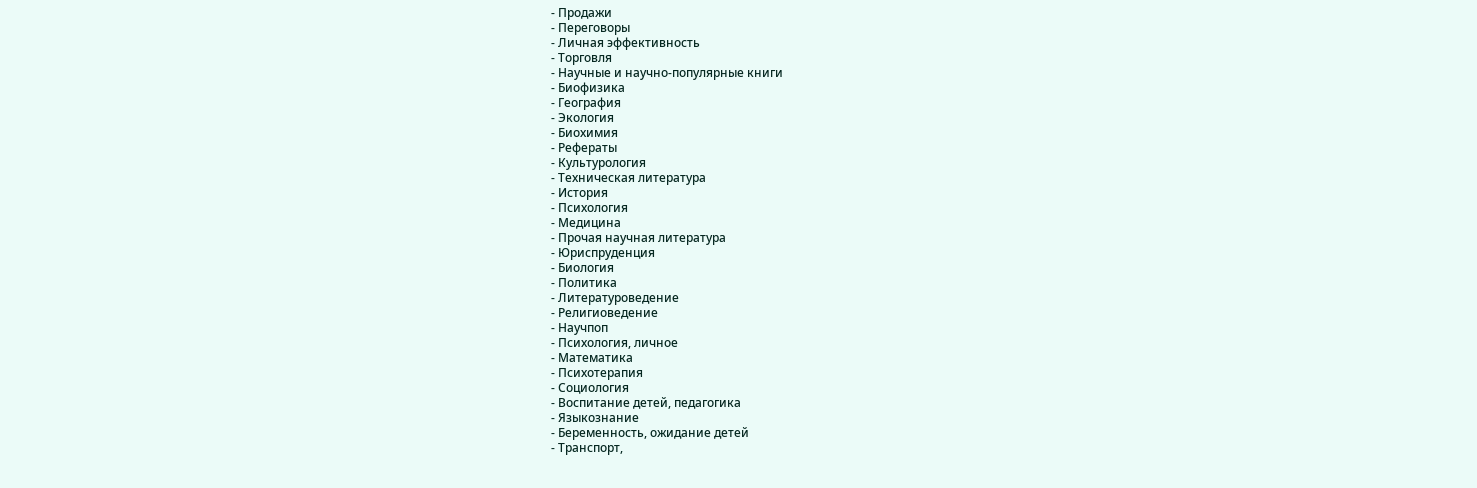- Продажи
- Переговоры
- Личная эффективность
- Торговля
- Научные и научно-популярные книги
- Биофизика
- География
- Экология
- Биохимия
- Рефераты
- Культурология
- Техническая литература
- История
- Психология
- Медицина
- Прочая научная литература
- Юриспруденция
- Биология
- Политика
- Литературоведение
- Религиоведение
- Научпоп
- Психология, личное
- Математика
- Психотерапия
- Социология
- Воспитание детей, педагогика
- Языкознание
- Беременность, ожидание детей
- Транспорт,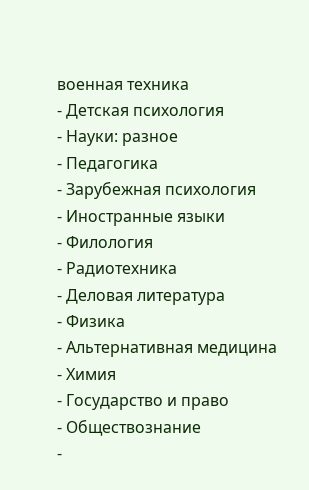военная техника
- Детская психология
- Науки: разное
- Педагогика
- Зарубежная психология
- Иностранные языки
- Филология
- Радиотехника
- Деловая литература
- Физика
- Альтернативная медицина
- Химия
- Государство и право
- Обществознание
-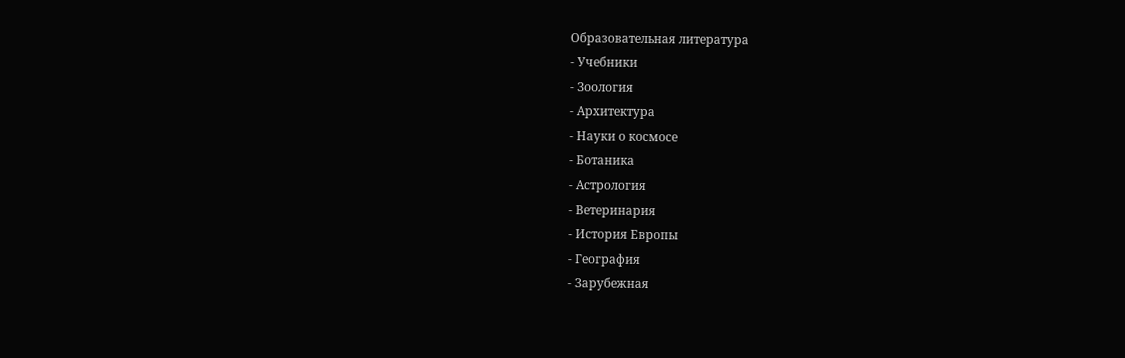Образовательная литература
- Учебники
- Зоология
- Архитектура
- Науки о космосе
- Ботаника
- Астрология
- Ветеринария
- История Европы
- География
- Зарубежная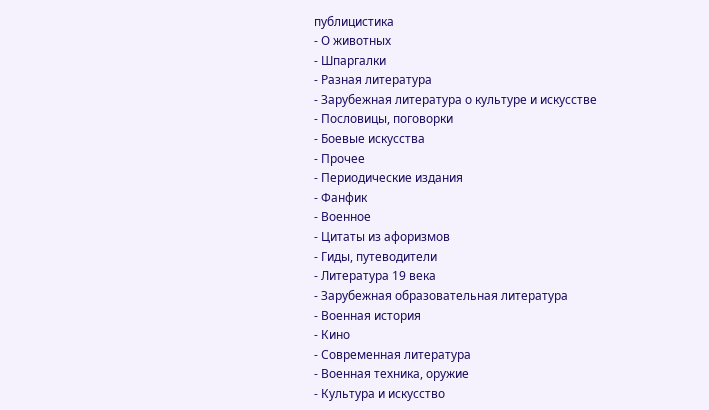публицистика
- О животных
- Шпаргалки
- Разная литература
- Зарубежная литература о культуре и искусстве
- Пословицы, поговорки
- Боевые искусства
- Прочее
- Периодические издания
- Фанфик
- Военное
- Цитаты из афоризмов
- Гиды, путеводители
- Литература 19 века
- Зарубежная образовательная литература
- Военная история
- Кино
- Современная литература
- Военная техника, оружие
- Культура и искусство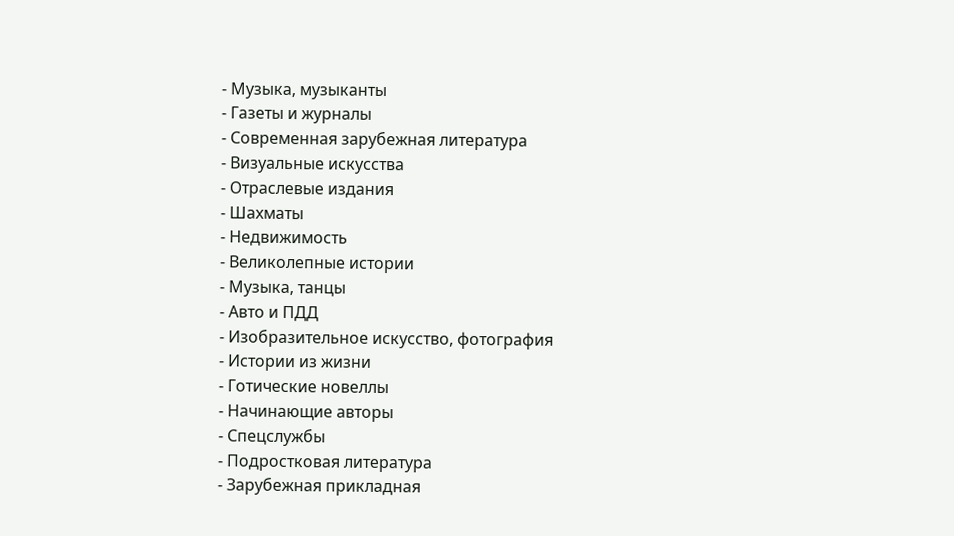- Музыка, музыканты
- Газеты и журналы
- Современная зарубежная литература
- Визуальные искусства
- Отраслевые издания
- Шахматы
- Недвижимость
- Великолепные истории
- Музыка, танцы
- Авто и ПДД
- Изобразительное искусство, фотография
- Истории из жизни
- Готические новеллы
- Начинающие авторы
- Спецслужбы
- Подростковая литература
- Зарубежная прикладная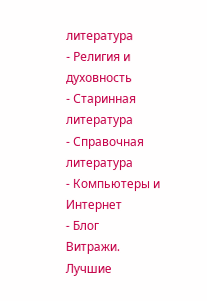литература
- Религия и духовность
- Старинная литература
- Справочная литература
- Компьютеры и Интернет
- Блог
Витражи. Лучшие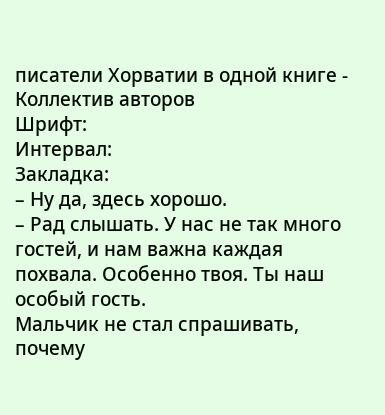писатели Хорватии в одной книге - Коллектив авторов
Шрифт:
Интервал:
Закладка:
– Ну да, здесь хорошо.
– Рад слышать. У нас не так много гостей, и нам важна каждая похвала. Особенно твоя. Ты наш особый гость.
Мальчик не стал спрашивать, почему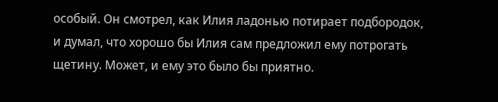особый. Он смотрел, как Илия ладонью потирает подбородок, и думал, что хорошо бы Илия сам предложил ему потрогать щетину. Может, и ему это было бы приятно.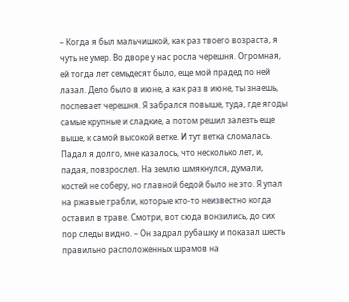– Когда я был мальчишкой, как раз твоего возраста, я чуть не умер. Во дворе у нас росла черешня. Огромная, ей тогда лет семьдесят было, еще мой прадед по ней лазал. Дело было в июне, а как раз в июне, ты знаешь, поспевает черешня. Я забрался повыше, туда, где ягоды самые крупные и сладкие, а потом решил залезть еще выше, к самой высокой ветке. И тут ветка сломалась. Падал я долго, мне казалось, что несколько лет, и, падая, повзрослел. На землю шмякнулся, думали, костей не соберу, но главной бедой было не это. Я упал на ржавые грабли, которые кто-то неизвестно когда оставил в траве. Смотри, вот сюда вонзились, до сих пор следы видно. – Он задрал рубашку и показал шесть правильно расположенных шрамов на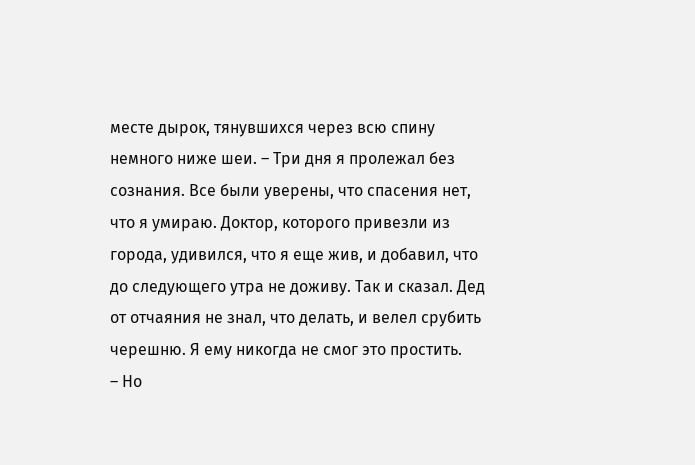месте дырок, тянувшихся через всю спину немного ниже шеи. – Три дня я пролежал без сознания. Все были уверены, что спасения нет, что я умираю. Доктор, которого привезли из города, удивился, что я еще жив, и добавил, что до следующего утра не доживу. Так и сказал. Дед от отчаяния не знал, что делать, и велел срубить черешню. Я ему никогда не смог это простить.
– Но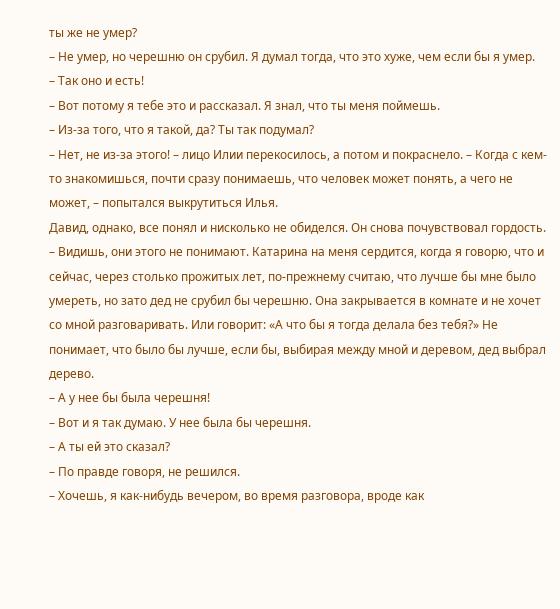ты же не умер?
– Не умер, но черешню он срубил. Я думал тогда, что это хуже, чем если бы я умер.
– Так оно и есть!
– Вот потому я тебе это и рассказал. Я знал, что ты меня поймешь.
– Из-за того, что я такой, да? Ты так подумал?
– Нет, не из-за этого! – лицо Илии перекосилось, а потом и покраснело. – Когда с кем-то знакомишься, почти сразу понимаешь, что человек может понять, а чего не может, – попытался выкрутиться Илья.
Давид, однако, все понял и нисколько не обиделся. Он снова почувствовал гордость.
– Видишь, они этого не понимают. Катарина на меня сердится, когда я говорю, что и сейчас, через столько прожитых лет, по-прежнему считаю, что лучше бы мне было умереть, но зато дед не срубил бы черешню. Она закрывается в комнате и не хочет со мной разговаривать. Или говорит: «А что бы я тогда делала без тебя?» Не понимает, что было бы лучше, если бы, выбирая между мной и деревом, дед выбрал дерево.
– А у нее бы была черешня!
– Вот и я так думаю. У нее была бы черешня.
– А ты ей это сказал?
– По правде говоря, не решился.
– Хочешь, я как-нибудь вечером, во время разговора, вроде как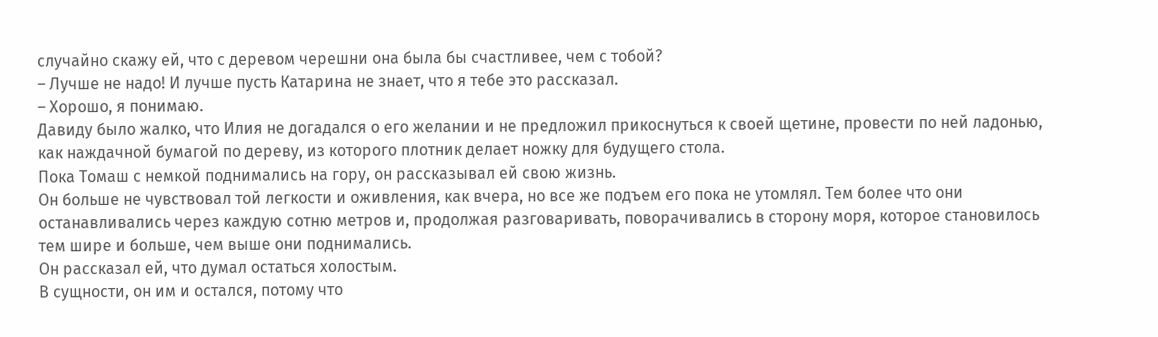случайно скажу ей, что с деревом черешни она была бы счастливее, чем с тобой?
– Лучше не надо! И лучше пусть Катарина не знает, что я тебе это рассказал.
– Хорошо, я понимаю.
Давиду было жалко, что Илия не догадался о его желании и не предложил прикоснуться к своей щетине, провести по ней ладонью, как наждачной бумагой по дереву, из которого плотник делает ножку для будущего стола.
Пока Томаш с немкой поднимались на гору, он рассказывал ей свою жизнь.
Он больше не чувствовал той легкости и оживления, как вчера, но все же подъем его пока не утомлял. Тем более что они останавливались через каждую сотню метров и, продолжая разговаривать, поворачивались в сторону моря, которое становилось тем шире и больше, чем выше они поднимались.
Он рассказал ей, что думал остаться холостым.
В сущности, он им и остался, потому что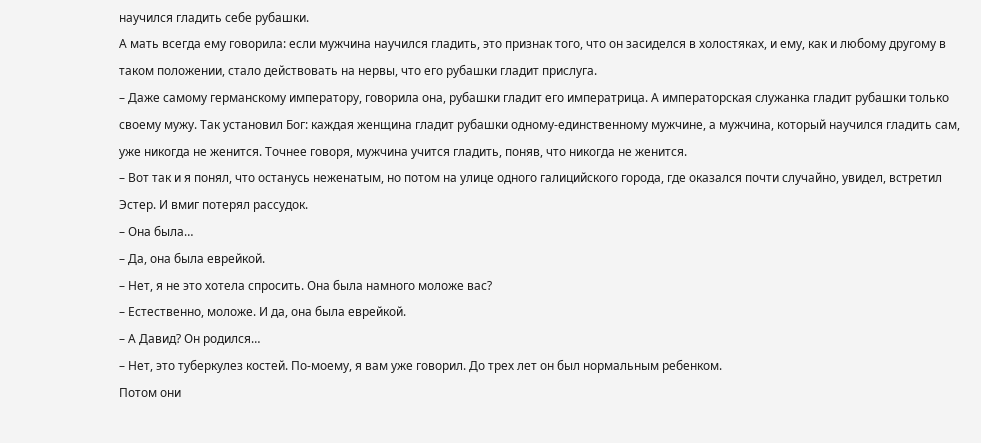научился гладить себе рубашки.
А мать всегда ему говорила: если мужчина научился гладить, это признак того, что он засиделся в холостяках, и ему, как и любому другому в таком положении, стало действовать на нервы, что его рубашки гладит прислуга.
– Даже самому германскому императору, говорила она, рубашки гладит его императрица. А императорская служанка гладит рубашки только своему мужу. Так установил Бог: каждая женщина гладит рубашки одному-единственному мужчине, а мужчина, который научился гладить сам, уже никогда не женится. Точнее говоря, мужчина учится гладить, поняв, что никогда не женится.
– Вот так и я понял, что останусь неженатым, но потом на улице одного галицийского города, где оказался почти случайно, увидел, встретил Эстер. И вмиг потерял рассудок.
– Она была…
– Да, она была еврейкой.
– Нет, я не это хотела спросить. Она была намного моложе вас?
– Естественно, моложе. И да, она была еврейкой.
– А Давид? Он родился…
– Нет, это туберкулез костей. По-моему, я вам уже говорил. До трех лет он был нормальным ребенком.
Потом они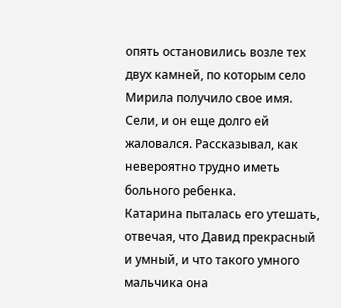опять остановились возле тех двух камней, по которым село Мирила получило свое имя. Сели, и он еще долго ей жаловался. Рассказывал, как невероятно трудно иметь больного ребенка.
Катарина пыталась его утешать, отвечая, что Давид прекрасный и умный, и что такого умного мальчика она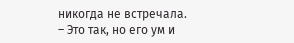никогда не встречала.
– Это так, но его ум и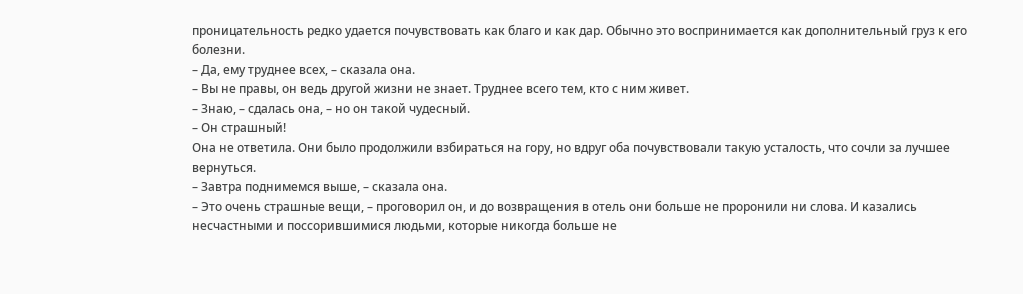проницательность редко удается почувствовать как благо и как дар. Обычно это воспринимается как дополнительный груз к его болезни.
– Да, ему труднее всех, – сказала она.
– Вы не правы, он ведь другой жизни не знает. Труднее всего тем, кто с ним живет.
– Знаю, – сдалась она, – но он такой чудесный.
– Он страшный!
Она не ответила. Они было продолжили взбираться на гору, но вдруг оба почувствовали такую усталость, что сочли за лучшее вернуться.
– Завтра поднимемся выше, – сказала она.
– Это очень страшные вещи, – проговорил он, и до возвращения в отель они больше не проронили ни слова. И казались несчастными и поссорившимися людьми, которые никогда больше не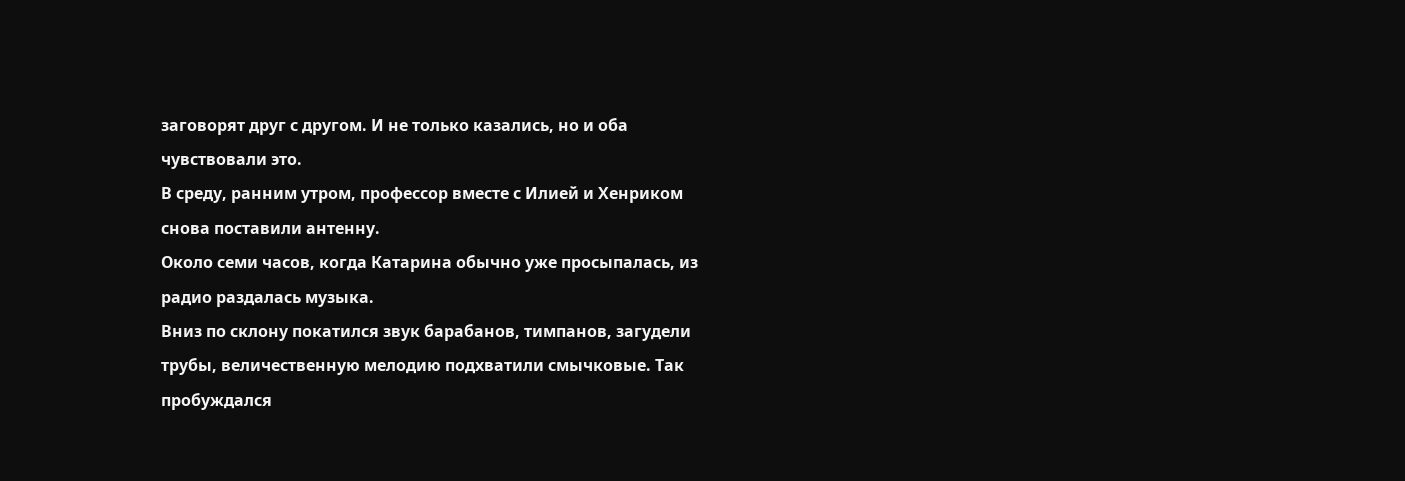заговорят друг с другом. И не только казались, но и оба чувствовали это.
В среду, ранним утром, профессор вместе с Илией и Хенриком снова поставили антенну.
Около семи часов, когда Катарина обычно уже просыпалась, из радио раздалась музыка.
Вниз по склону покатился звук барабанов, тимпанов, загудели трубы, величественную мелодию подхватили смычковые. Так пробуждался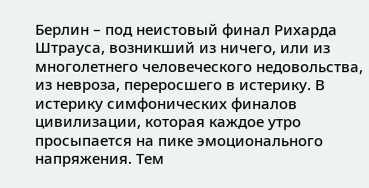Берлин – под неистовый финал Рихарда Штрауса, возникший из ничего, или из многолетнего человеческого недовольства, из невроза, переросшего в истерику. В истерику симфонических финалов цивилизации, которая каждое утро просыпается на пике эмоционального напряжения. Тем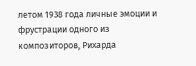летом 1938 года личные эмоции и фрустрации одного из композиторов, Рихарда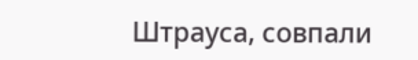Штрауса, совпали